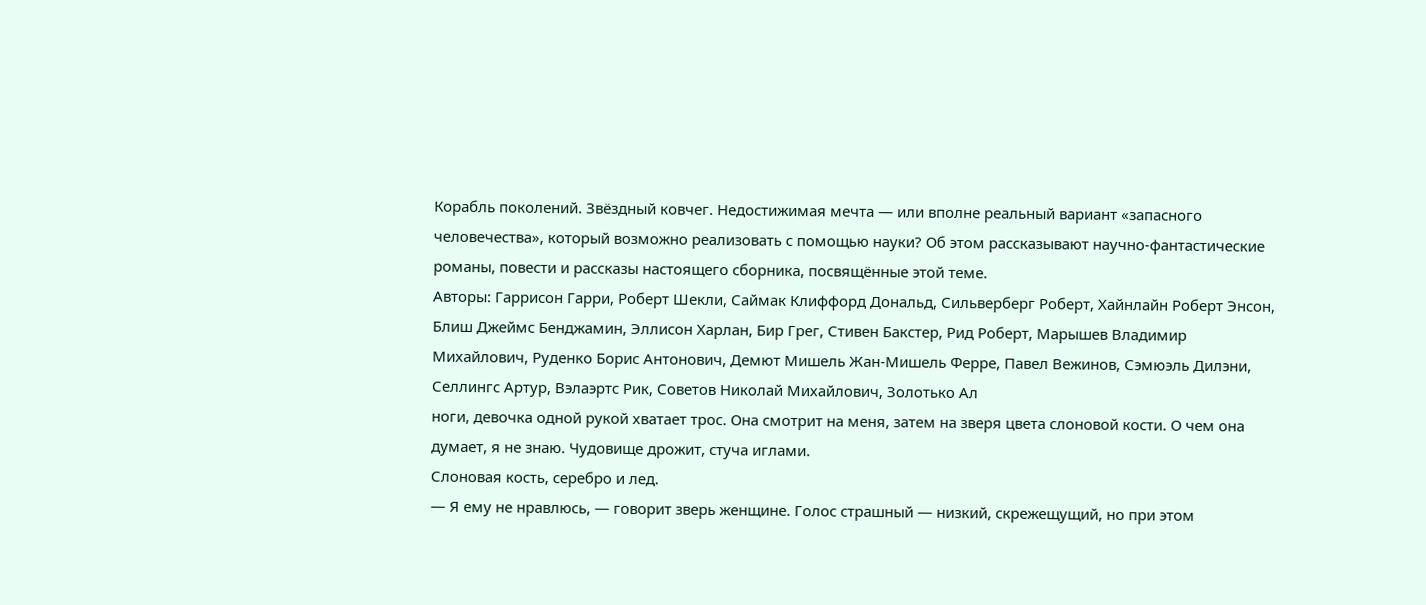Корабль поколений. Звёздный ковчег. Недостижимая мечта — или вполне реальный вариант «запасного человечества», который возможно реализовать с помощью науки? Об этом рассказывают научно-фантастические романы, повести и рассказы настоящего сборника, посвящённые этой теме.
Авторы: Гаррисон Гарри, Роберт Шекли, Саймак Клиффорд Дональд, Сильверберг Роберт, Хайнлайн Роберт Энсон, Блиш Джеймс Бенджамин, Эллисон Харлан, Бир Грег, Стивен Бакстер, Рид Роберт, Марышев Владимир Михайлович, Руденко Борис Антонович, Демют Мишель Жан-Мишель Ферре, Павел Вежинов, Сэмюэль Дилэни, Селлингс Артур, Вэлаэртс Рик, Советов Николай Михайлович, Золотько Ал
ноги, девочка одной рукой хватает трос. Она смотрит на меня, затем на зверя цвета слоновой кости. О чем она думает, я не знаю. Чудовище дрожит, стуча иглами.
Слоновая кость, серебро и лед.
— Я ему не нравлюсь, — говорит зверь женщине. Голос страшный — низкий, скрежещущий, но при этом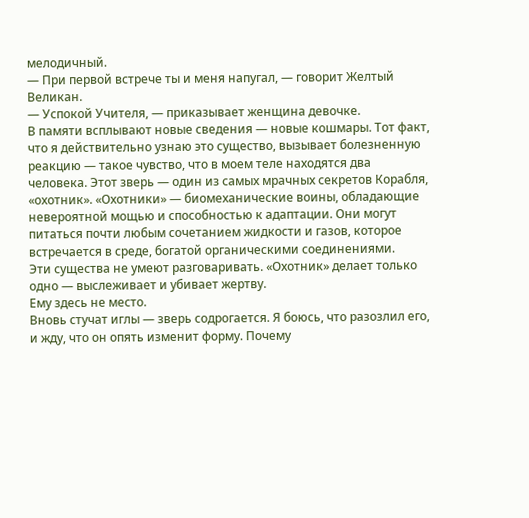мелодичный.
— При первой встрече ты и меня напугал, — говорит Желтый Великан.
— Успокой Учителя, — приказывает женщина девочке.
В памяти всплывают новые сведения — новые кошмары. Тот факт, что я действительно узнаю это существо, вызывает болезненную реакцию — такое чувство, что в моем теле находятся два человека. Этот зверь — один из самых мрачных секретов Корабля, «охотник». «Охотники» — биомеханические воины, обладающие невероятной мощью и способностью к адаптации. Они могут питаться почти любым сочетанием жидкости и газов, которое встречается в среде, богатой органическими соединениями.
Эти существа не умеют разговаривать. «Охотник» делает только одно — выслеживает и убивает жертву.
Ему здесь не место.
Вновь стучат иглы — зверь содрогается. Я боюсь, что разозлил его, и жду, что он опять изменит форму. Почему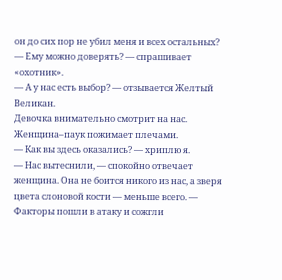он до сих пор не убил меня и всех остальных?
— Ему можно доверять? — спрашивает «охотник».
— А у нас есть выбор? — отзывается Желтый Великан.
Девочка внимательно смотрит на нас. Женщина–паук пожимает плечами.
— Как вы здесь оказались? — хриплю я.
— Нас вытеснили, — спокойно отвечает женщина. Она не боится никого из нас, а зверя цвета слоновой кости — меньше всего. — Факторы пошли в атаку и сожгли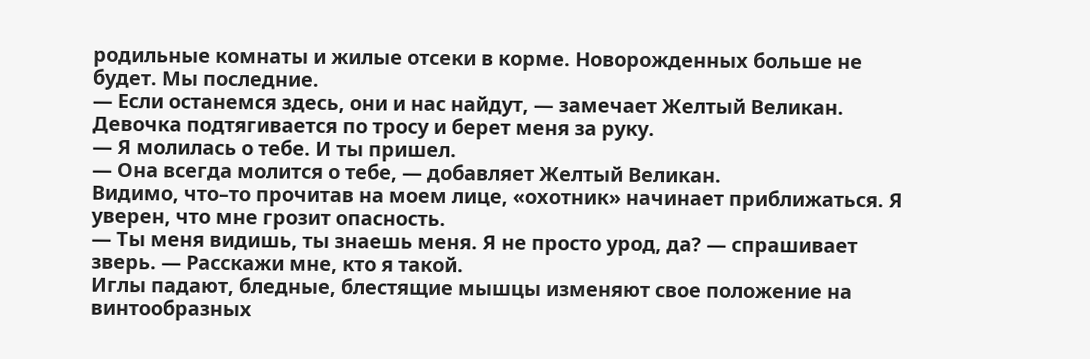родильные комнаты и жилые отсеки в корме. Новорожденных больше не будет. Мы последние.
— Если останемся здесь, они и нас найдут, — замечает Желтый Великан.
Девочка подтягивается по тросу и берет меня за руку.
— Я молилась о тебе. И ты пришел.
— Она всегда молится о тебе, — добавляет Желтый Великан.
Видимо, что–то прочитав на моем лице, «охотник» начинает приближаться. Я уверен, что мне грозит опасность.
— Ты меня видишь, ты знаешь меня. Я не просто урод, да? — спрашивает зверь. — Расскажи мне, кто я такой.
Иглы падают, бледные, блестящие мышцы изменяют свое положение на винтообразных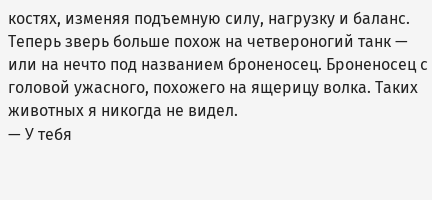костях, изменяя подъемную силу, нагрузку и баланс. Теперь зверь больше похож на четвероногий танк — или на нечто под названием броненосец. Броненосец с головой ужасного, похожего на ящерицу волка. Таких животных я никогда не видел.
— У тебя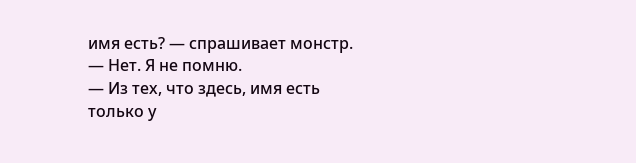имя есть? — спрашивает монстр.
— Нет. Я не помню.
— Из тех, что здесь, имя есть только у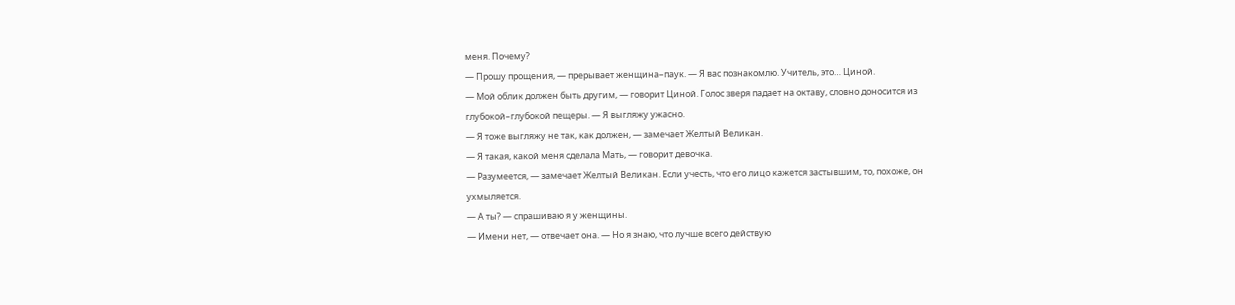меня. Почему?
— Прошу прощения, — прерывает женщина–паук. — Я вас познакомлю. Учитель, это… Циной.
— Мой облик должен быть другим, — говорит Циной. Голос зверя падает на октаву, словно доносится из глубокой–глубокой пещеры. — Я выгляжу ужасно.
— Я тоже выгляжу не так, как должен, — замечает Желтый Великан.
— Я такая, какой меня сделала Мать, — говорит девочка.
— Разумеется, — замечает Желтый Великан. Если учесть, что его лицо кажется застывшим, то, похоже, он ухмыляется.
— А ты? — спрашиваю я у женщины.
— Имени нет, — отвечает она. — Но я знаю, что лучше всего действую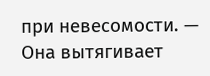при невесомости. — Она вытягивает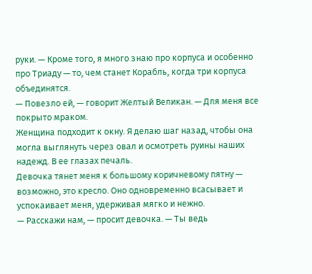руки. — Кроме того, я много знаю про корпуса и особенно про Триаду — то, чем станет Корабль, когда три корпуса объединятся.
— Повезло ей, — говорит Желтый Великан. — Для меня все покрыто мраком.
Женщина подходит к окну. Я делаю шаг назад, чтобы она могла выглянуть через овал и осмотреть руины наших надежд. В ее глазах печаль.
Девочка тянет меня к большому коричневому пятну — возможно, это кресло. Оно одновременно всасывает и успокаивает меня, удерживая мягко и нежно.
— Расскажи нам, — просит девочка. — Ты ведь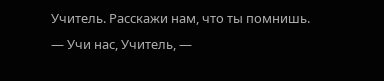Учитель. Расскажи нам, что ты помнишь.
— Учи нас, Учитель, —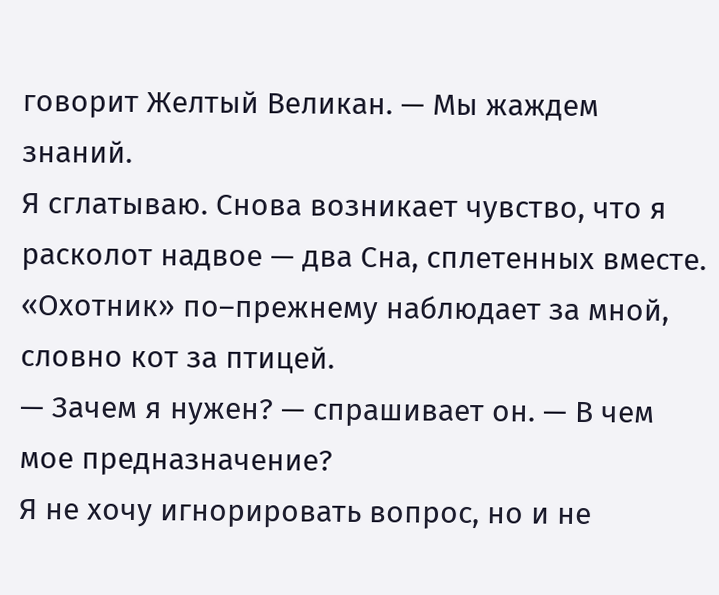говорит Желтый Великан. — Мы жаждем знаний.
Я сглатываю. Снова возникает чувство, что я расколот надвое — два Сна, сплетенных вместе. «Охотник» по–прежнему наблюдает за мной, словно кот за птицей.
— Зачем я нужен? — спрашивает он. — В чем мое предназначение?
Я не хочу игнорировать вопрос, но и не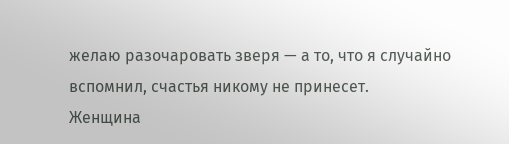желаю разочаровать зверя — а то, что я случайно вспомнил, счастья никому не принесет.
Женщина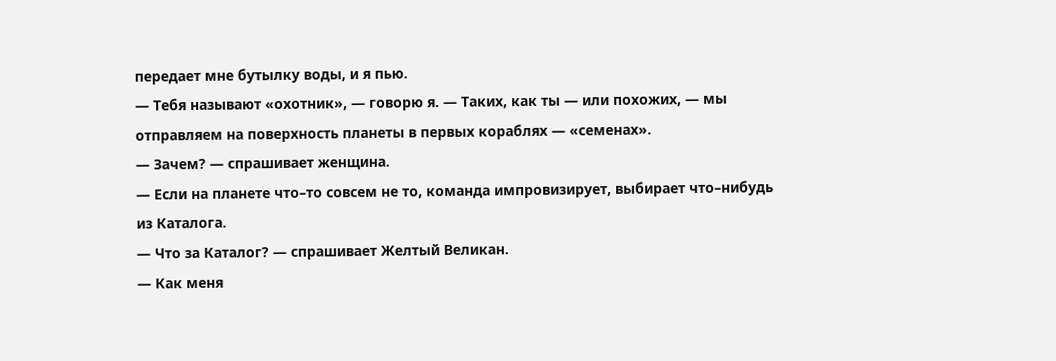передает мне бутылку воды, и я пью.
— Тебя называют «охотник», — говорю я. — Таких, как ты — или похожих, — мы отправляем на поверхность планеты в первых кораблях — «семенах».
— Зачем? — спрашивает женщина.
— Если на планете что–то совсем не то, команда импровизирует, выбирает что–нибудь из Каталога.
— Что за Каталог? — спрашивает Желтый Великан.
— Как меня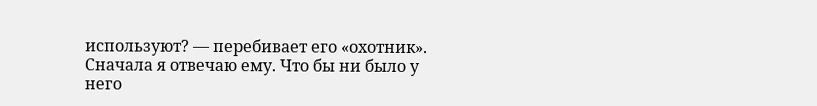используют? — перебивает его «охотник».
Сначала я отвечаю ему. Что бы ни было у него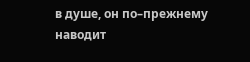в душе, он по–прежнему наводит